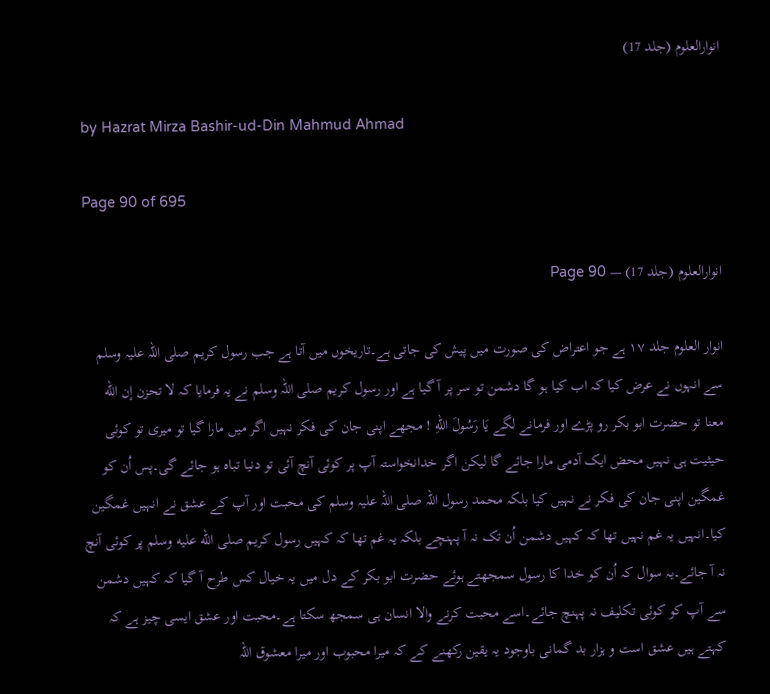انوارالعلوم (جلد 17)

by Hazrat Mirza Bashir-ud-Din Mahmud Ahmad

Page 90 of 695

انوارالعلوم (جلد 17) — Page 90

انوار العلوم جلد ۱۷ ہے جو اعتراض کی صورت میں پیش کی جاتی ہے۔تاریخوں میں آتا ہے جب رسول کریم صلی اللہ علیہ وسلم سے انہوں نے عرض کیا کہ اب کیا ہو گا دشمن تو سر پر آ گیا ہے اور رسول کریم صلی اللہ وسلم نے یہ فرمایا کہ لا تحزن إن الله معنا تو حضرت ابو بکر رو پڑے اور فرمانے لگے يَا رَسُولَ اللهِ ! مجھے اپنی جان کی فکر نہیں اگر میں مارا گیا تو میری تو کوئی حیثیت ہی نہیں محض ایک آدمی مارا جائے گا لیکن اگر خدانخواستہ آپ پر کوئی آنچ آئی تو دنیا تباہ ہو جائے گی۔پس اُن کو غمگین اپنی جان کی فکر نے نہیں کیا بلکہ محمد رسول اللہ صلی اللہ علیہ وسلم کی محبت اور آپ کے عشق نے انہیں غمگین کیا۔انہیں یہ غم نہیں تھا کہ کہیں دشمن اُن تک نہ آ پہنچے بلکہ یہ غم تھا کہ کہیں رسول کریم صلى الله عليه وسلم پر کوئی آنچ نہ آ جائے۔یہ سوال کہ اُن کو خدا کا رسول سمجھتے ہوئے حضرت ابو بکر کے دل میں یہ خیال کس طرح آ گیا کہ کہیں دشمن سے آپ کو کوئی تکلیف نہ پہنچ جائے۔اسے محبت کرنے والا انسان ہی سمجھ سکتا ہے۔محبت اور عشق ایسی چیز ہے کہ کہتے ہیں عشق است و ہزار بد گمانی باوجود یہ یقین رکھنے کے کہ میرا محبوب اور میرا معشوق اللہ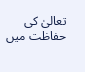تعالیٰ کی حفاظت میں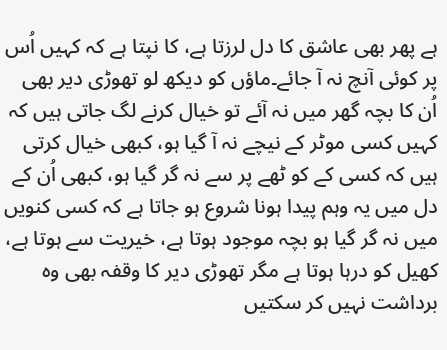ہے پھر بھی عاشق کا دل لرزتا ہے، کا نپتا ہے کہ کہیں اُس پر کوئی آنچ نہ آ جائے۔ماؤں کو دیکھ لو تھوڑی دیر بھی اُن کا بچہ گھر میں نہ آئے تو خیال کرنے لگ جاتی ہیں کہ کہیں کسی موٹر کے نیچے نہ آ گیا ہو، کبھی خیال کرتی ہیں کہ کسی کے کو ٹھے پر سے نہ گر گیا ہو، کبھی اُن کے دل میں یہ وہم پیدا ہونا شروع ہو جاتا ہے کہ کسی کنویں میں نہ گر گیا ہو بچہ موجود ہوتا ہے، خیریت سے ہوتا ہے، کھیل کو درہا ہوتا ہے مگر تھوڑی دیر کا وقفہ بھی وہ برداشت نہیں کر سکتیں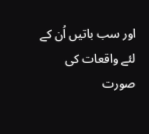اور سب باتیں اُن کے لئے واقعات کی صورت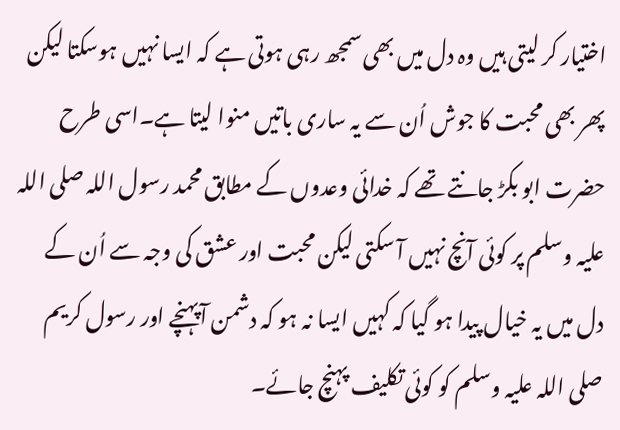اختیار کر لیتی ہیں وہ دل میں بھی سمجھ رہی ہوتی ہے کہ ایسا نہیں ہوسکتا لیکن پھر بھی محبت کا جوش اُن سے یہ ساری باتیں منوا لیتا ہے۔اسی طرح حضرت ابو بکڑ جانتے تھے کہ خدائی وعدوں کے مطابق محمد رسول اللہ صلی اللہ علیہ وسلم پر کوئی آنچ نہیں آ سکتی لیکن محبت اور عشق کی وجہ سے اُن کے دل میں یہ خیال پیدا ہو گیا کہ کہیں ایسا نہ ہو کہ دشمن آپہنچے اور رسول کریم صلی اللہ علیہ وسلم کو کوئی تکلیف پہنچ جائے۔